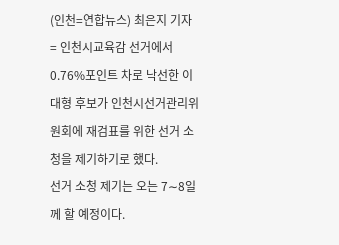(인천=연합뉴스) 최은지 기자 = 인천시교육감 선거에서 0.76%포인트 차로 낙선한 이대형 후보가 인천시선거관리위원회에 재검표를 위한 선거 소청을 제기하기로 했다.
선거 소청 제기는 오는 7∼8일께 할 예정이다.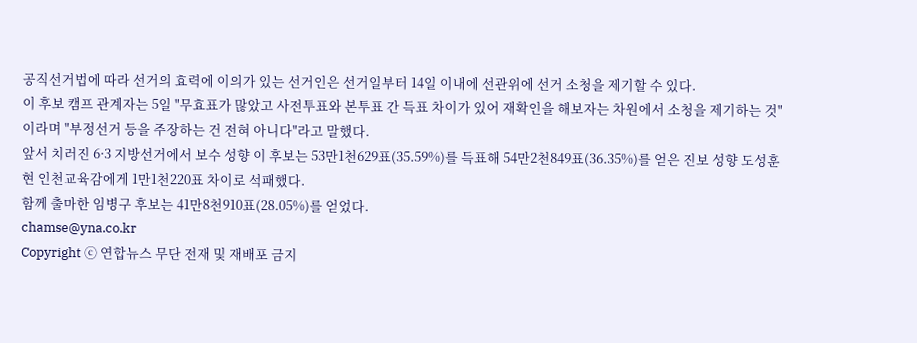공직선거법에 따라 선거의 효력에 이의가 있는 선거인은 선거일부터 14일 이내에 선관위에 선거 소청을 제기할 수 있다.
이 후보 캠프 관계자는 5일 "무효표가 많았고 사전투표와 본투표 간 득표 차이가 있어 재확인을 해보자는 차원에서 소청을 제기하는 것"이라며 "부정선거 등을 주장하는 건 전혀 아니다"라고 말했다.
앞서 치러진 6·3 지방선거에서 보수 성향 이 후보는 53만1천629표(35.59%)를 득표해 54만2천849표(36.35%)를 얻은 진보 성향 도성훈 현 인천교육감에게 1만1천220표 차이로 석패했다.
함께 출마한 임병구 후보는 41만8천910표(28.05%)를 얻었다.
chamse@yna.co.kr
Copyright ⓒ 연합뉴스 무단 전재 및 재배포 금지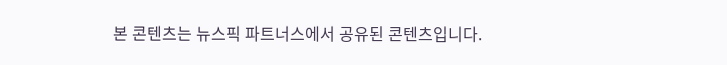본 콘텐츠는 뉴스픽 파트너스에서 공유된 콘텐츠입니다.